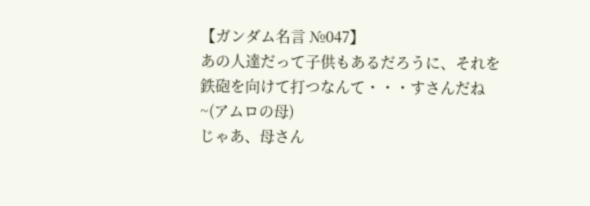【ガンダム名言 №047】
あの人達だって子供もあるだろうに、それを鉄砲を向けて打つなんて・・・すさんだね~(アムロの母)
じゃあ、母さん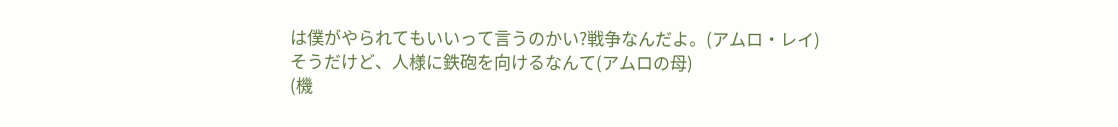は僕がやられてもいいって言うのかい?戦争なんだよ。(アムロ・レイ)
そうだけど、人様に鉄砲を向けるなんて(アムロの母)
(機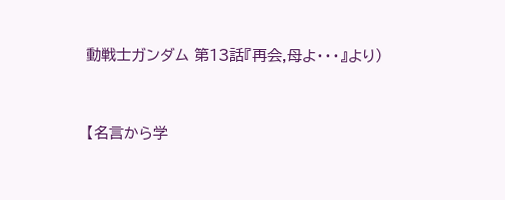動戦士ガンダム 第13話『再会,母よ・・・』より)


【名言から学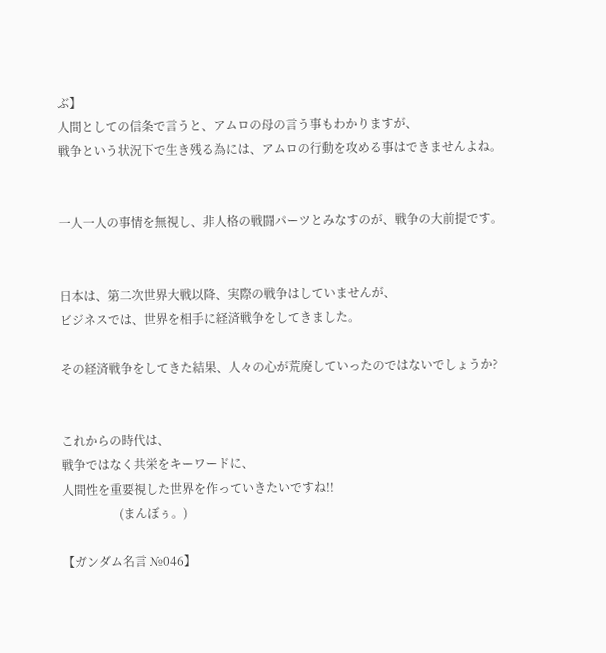ぶ】
人間としての信条で言うと、アムロの母の言う事もわかりますが、
戦争という状況下で生き残る為には、アムロの行動を攻める事はできませんよね。


一人一人の事情を無視し、非人格の戦闘パーツとみなすのが、戦争の大前提です。


日本は、第二次世界大戦以降、実際の戦争はしていませんが、
ビジネスでは、世界を相手に経済戦争をしてきました。

その経済戦争をしてきた結果、人々の心が荒廃していったのではないでしょうか?


これからの時代は、
戦争ではなく共栄をキーワードに、
人間性を重要視した世界を作っていきたいですね!!
                   (まんぼぅ。)

【ガンダム名言 №046】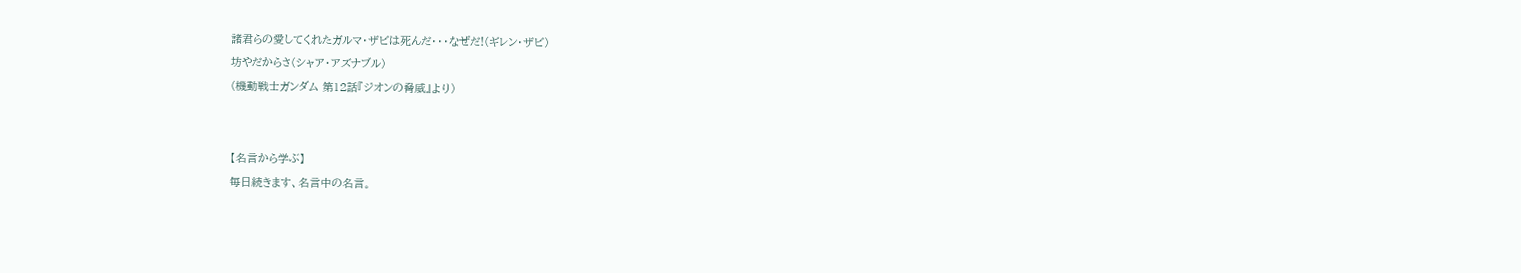諸君らの愛してくれたガルマ・ザビは死んだ・・・なぜだ!(ギレン・ザビ)
坊やだからさ(シャア・アズナブル)
(機動戦士ガンダム 第12話『ジオンの脅威』より)


【名言から学ぶ】
毎日続きます、名言中の名言。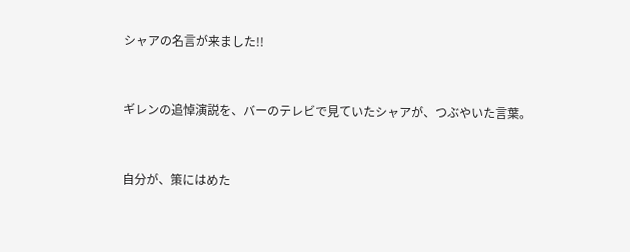シャアの名言が来ました!!


ギレンの追悼演説を、バーのテレビで見ていたシャアが、つぶやいた言葉。


自分が、策にはめた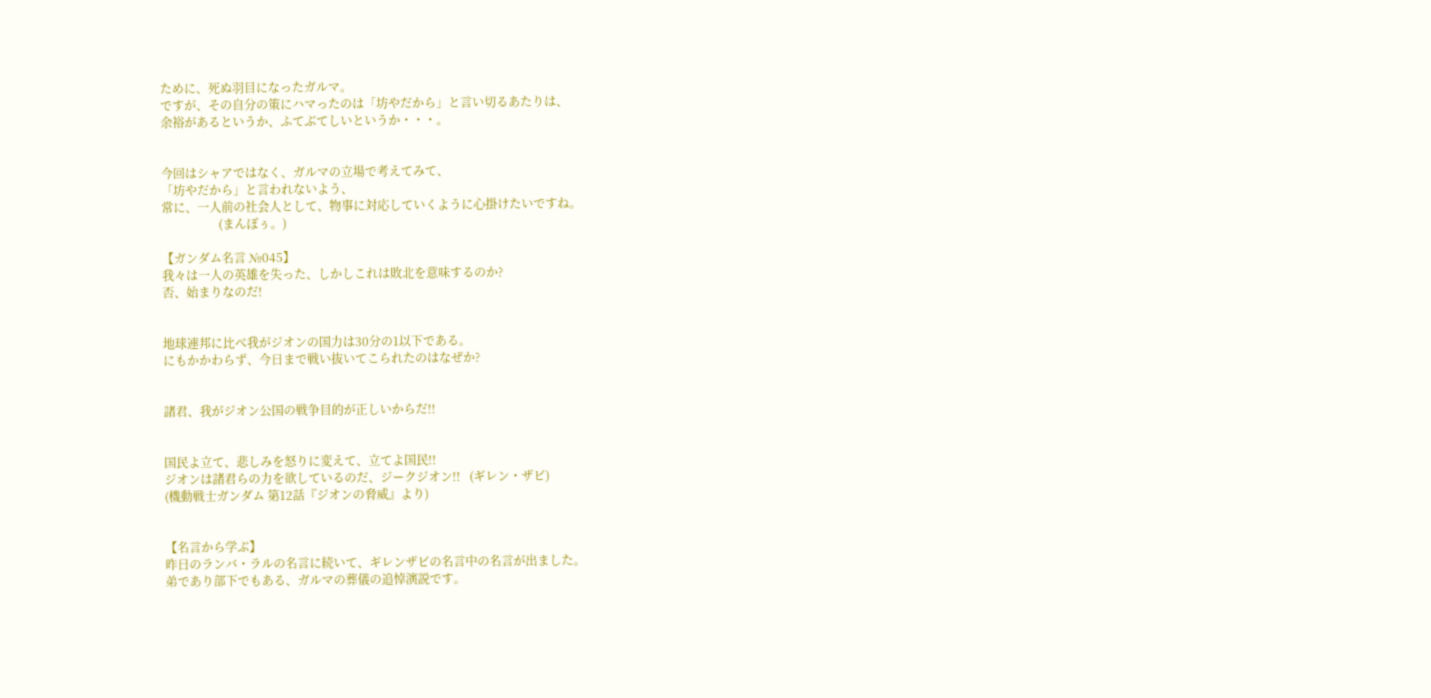ために、死ぬ羽目になったガルマ。
ですが、その自分の策にハマったのは「坊やだから」と言い切るあたりは、
余裕があるというか、ふてぶてしいというか・・・。


今回はシャアではなく、ガルマの立場で考えてみて、
「坊やだから」と言われないよう、
常に、一人前の社会人として、物事に対応していくように心掛けたいですね。
                   (まんぼぅ。)

【ガンダム名言 №045】
我々は一人の英雄を失った、しかしこれは敗北を意味するのか?
否、始まりなのだ!


地球連邦に比べ我がジオンの国力は30分の1以下である。
にもかかわらず、今日まで戦い抜いてこられたのはなぜか?


諸君、我がジオン公国の戦争目的が正しいからだ!!


国民よ立て、悲しみを怒りに変えて、立てよ国民!!
ジオンは諸君らの力を欲しているのだ、ジークジオン!!   (ギレン・ザビ)
(機動戦士ガンダム 第12話『ジオンの脅威』より)


【名言から学ぶ】
昨日のランバ・ラルの名言に続いて、ギレンザビの名言中の名言が出ました。
弟であり部下でもある、ガルマの葬儀の追悼演説です。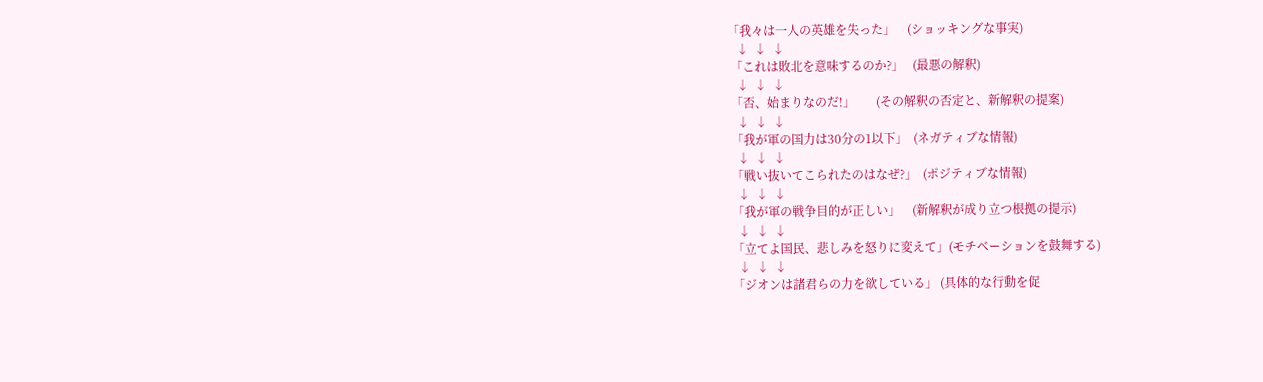「我々は一人の英雄を失った」    (ショッキングな事実)
   ↓  ↓  ↓
 「これは敗北を意味するのか?」   (最悪の解釈)
   ↓  ↓  ↓
 「否、始まりなのだ!」       (その解釈の否定と、新解釈の提案)
   ↓  ↓  ↓
 「我が軍の国力は30分の1以下」  (ネガティブな情報)
   ↓  ↓  ↓
 「戦い抜いてこられたのはなぜ?」  (ポジティブな情報)
   ↓  ↓  ↓
 「我が軍の戦争目的が正しい」    (新解釈が成り立つ根拠の提示)
   ↓  ↓  ↓
 「立てよ国民、悲しみを怒りに変えて」(モチベーションを鼓舞する)
   ↓  ↓  ↓
 「ジオンは諸君らの力を欲している」 (具体的な行動を促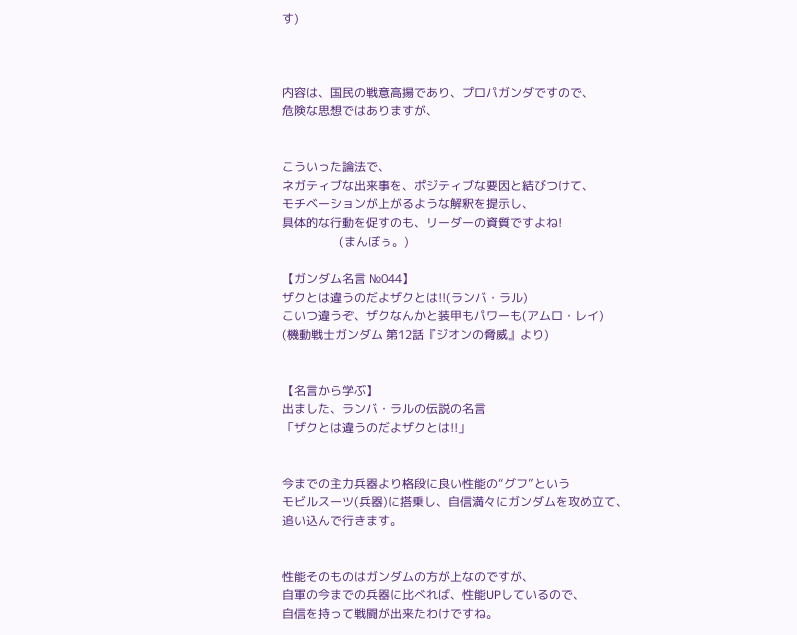す)



内容は、国民の戦意高揚であり、プロパガンダですので、
危険な思想ではありますが、


こういった論法で、
ネガティブな出来事を、ポジティブな要因と結びつけて、
モチベーションが上がるような解釈を提示し、
具体的な行動を促すのも、リーダーの資質ですよね!
                   (まんぼぅ。)

【ガンダム名言 №044】
ザクとは違うのだよザクとは!!(ランバ・ラル)
こいつ違うぞ、ザクなんかと装甲もパワーも(アムロ・レイ)
(機動戦士ガンダム 第12話『ジオンの脅威』より)


【名言から学ぶ】
出ました、ランバ・ラルの伝説の名言
「ザクとは違うのだよザクとは!!」


今までの主力兵器より格段に良い性能の“グフ”という
モビルスーツ(兵器)に搭乗し、自信満々にガンダムを攻め立て、
追い込んで行きます。


性能そのものはガンダムの方が上なのですが、
自軍の今までの兵器に比べれば、性能UPしているので、
自信を持って戦闘が出来たわけですね。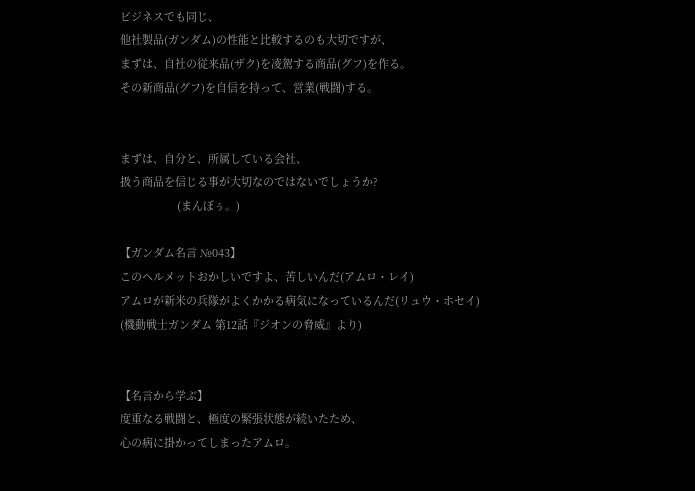ビジネスでも同じ、
他社製品(ガンダム)の性能と比較するのも大切ですが、
まずは、自社の従来品(ザク)を凌駕する商品(グフ)を作る。
その新商品(グフ)を自信を持って、営業(戦闘)する。


まずは、自分と、所属している会社、
扱う商品を信じる事が大切なのではないでしょうか?
                   (まんぼぅ。)

【ガンダム名言 №043】
このヘルメットおかしいですよ、苦しいんだ(アムロ・レイ)
アムロが新米の兵隊がよくかかる病気になっているんだ(リュウ・ホセイ)
(機動戦士ガンダム 第12話『ジオンの脅威』より)


【名言から学ぶ】
度重なる戦闘と、極度の緊張状態が続いたため、
心の病に掛かってしまったアムロ。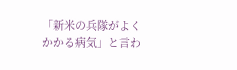「新米の兵隊がよくかかる病気」と言わ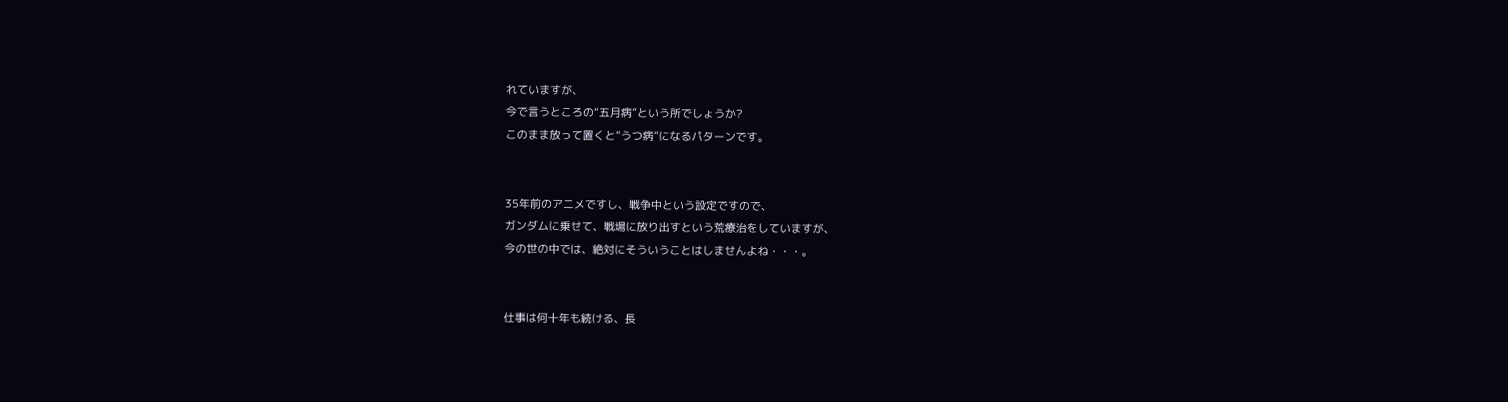れていますが、
今で言うところの“五月病”という所でしょうか?
このまま放って置くと“うつ病”になるパターンです。


35年前のアニメですし、戦争中という設定ですので、
ガンダムに乗せて、戦場に放り出すという荒療治をしていますが、
今の世の中では、絶対にそういうことはしませんよね・・・。


仕事は何十年も続ける、長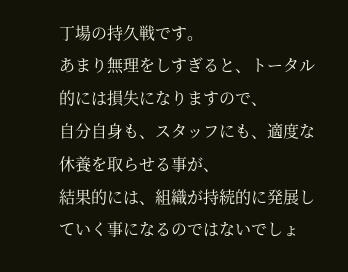丁場の持久戦です。
あまり無理をしすぎると、トータル的には損失になりますので、
自分自身も、スタッフにも、適度な休養を取らせる事が、
結果的には、組織が持続的に発展していく事になるのではないでしょ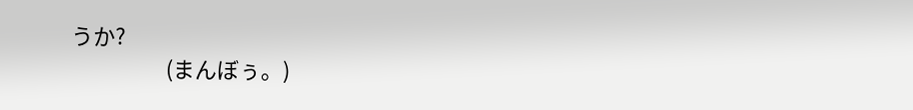うか?
                   (まんぼぅ。)